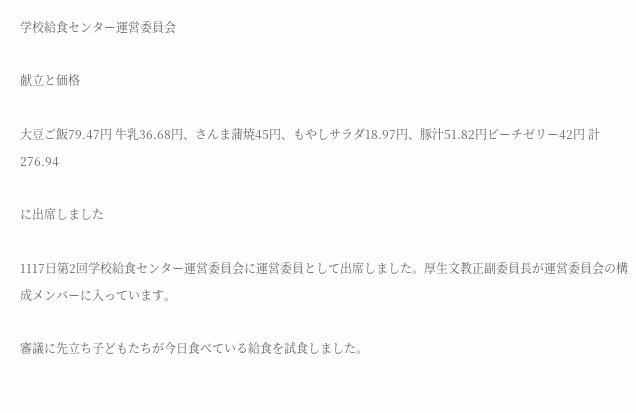学校給食センター運営委員会

献立と価格

大豆ご飯79.47円 牛乳36.68円、さんま蒲焼45円、もやしサラダ18.97円、豚汁51.82円ピーチゼリー42円 計276.94

に出席しました

1117日第2回学校給食センター運営委員会に運営委員として出席しました。厚生文教正副委員長が運営委員会の構成メンバーに入っています。

審議に先立ち子どもたちが今日食べている給食を試食しました。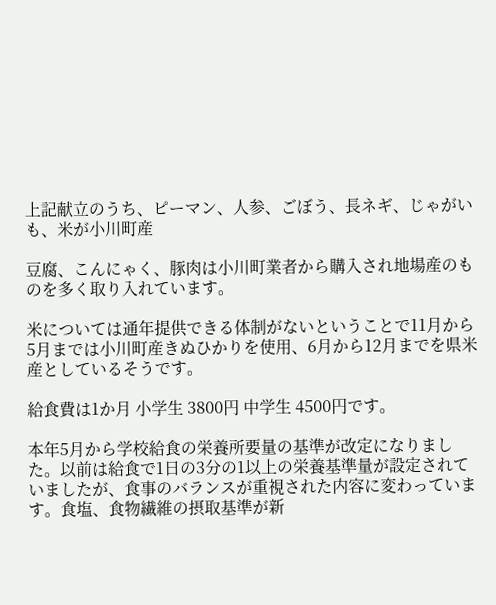上記献立のうち、ピーマン、人参、ごぼう、長ネギ、じゃがいも、米が小川町産

豆腐、こんにゃく、豚肉は小川町業者から購入され地場産のものを多く取り入れています。

米については通年提供できる体制がないということで11月から5月までは小川町産きぬひかりを使用、6月から12月までを県米産としているそうです。

給食費は1か月 小学生 3800円 中学生 4500円です。

本年5月から学校給食の栄養所要量の基準が改定になりました。以前は給食で1日の3分の1以上の栄養基準量が設定されていましたが、食事のバランスが重視された内容に変わっています。食塩、食物繊維の摂取基準が新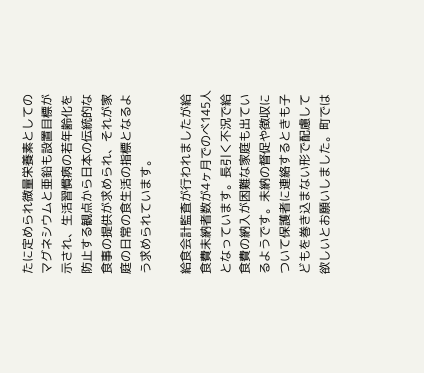たに定められ微量栄養素としてのマグネシウムと亜鉛も設置目標が示され、生活習慣病の若年齢化を防止する観点から日本の伝統的な食事の提供が求められ、それが家庭の日常の食生活の指標となるよう求められています。

給食会計監査が行われましたが給食費未納者数が4ヶ月でのべ145人となっています。長引く不況で給食費の納入が困難な家庭も出ているようです。未納の督促や徴収について保護者に連絡するときも子どもを巻き込まない形で配慮して欲しいとお願いしました。町では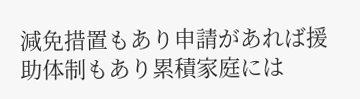減免措置もあり申請があれば援助体制もあり累積家庭には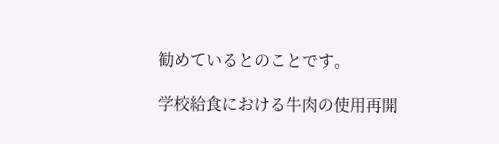勧めているとのことです。

学校給食における牛肉の使用再開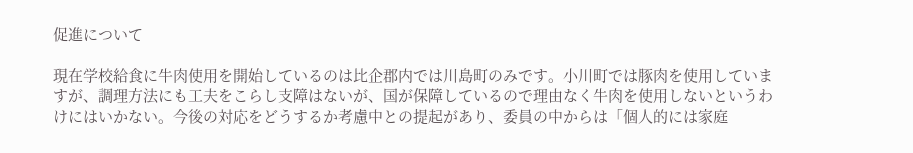促進について

現在学校給食に牛肉使用を開始しているのは比企郡内では川島町のみです。小川町では豚肉を使用していますが、調理方法にも工夫をこらし支障はないが、国が保障しているので理由なく牛肉を使用しないというわけにはいかない。今後の対応をどうするか考慮中との提起があり、委員の中からは「個人的には家庭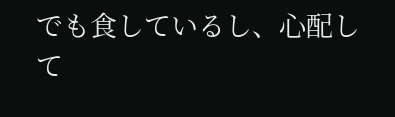でも食しているし、心配して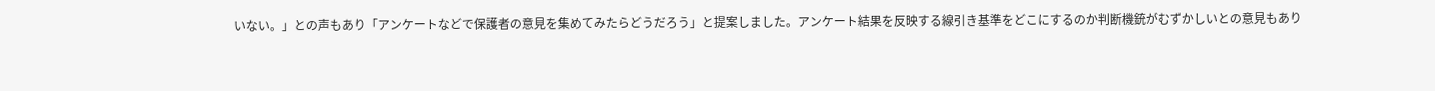いない。」との声もあり「アンケートなどで保護者の意見を集めてみたらどうだろう」と提案しました。アンケート結果を反映する線引き基準をどこにするのか判断機銃がむずかしいとの意見もあり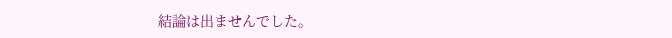結論は出ませんでした。